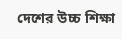দেশের উচ্চ শিক্ষা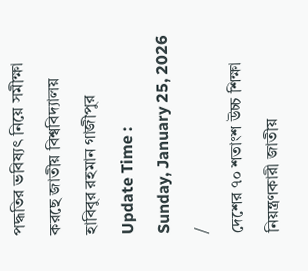পদ্ধতির ভবিষ্যৎ নিয়ে সমীক্ষা করছে জাতীয় বিশ্ববিদ্যালয়
হাবিবুর রহমান গাজীপুর
Update Time :
Sunday, January 25, 2026
/
দেশের ৭০ শতাংশ উচ্চ শিক্ষা নিয়ন্ত্রণকারী জাতীয়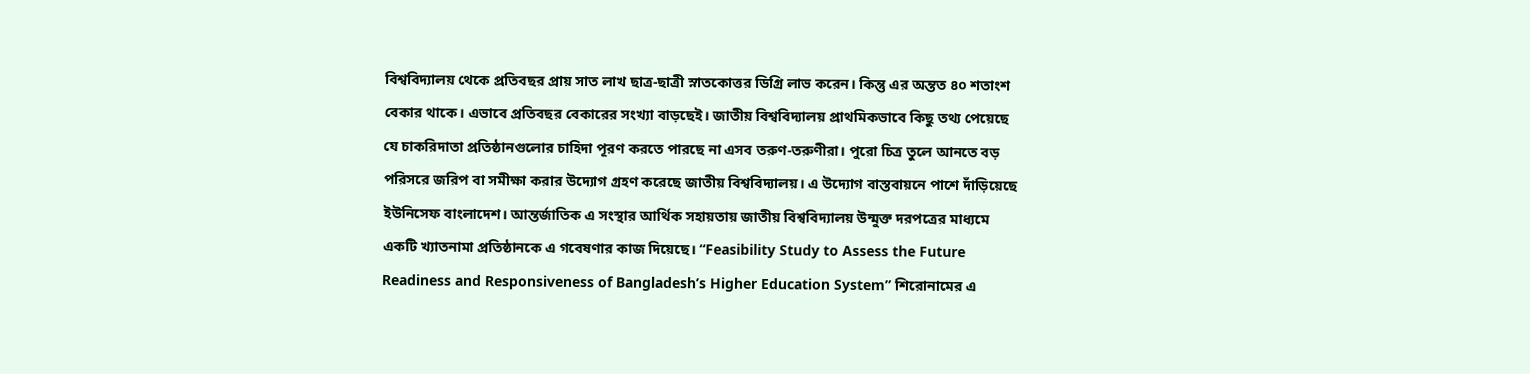বিশ্ববিদ্যালয় থেকে প্রতিবছর প্রায় সাত লাখ ছাত্র-ছাত্রী স্নাতকোত্তর ডিগ্রি লাভ করেন। কিন্তু এর অন্তত ৪০ শতাংশ বেকার থাকে। এভাবে প্রতিবছর বেকারের সংখ্যা বাড়ছেই। জাতীয় বিশ্ববিদ্যালয় প্রাথমিকভাবে কিছু তথ্য পেয়েছে যে চাকরিদাতা প্রতিষ্ঠানগুলোর চাহিদা পূরণ করতে পারছে না এসব তরুণ-তরুণীরা। পুরো চিত্র তুলে আনতে বড় পরিসরে জরিপ বা সমীক্ষা করার উদ্যোগ গ্রহণ করেছে জাতীয় বিশ্ববিদ্যালয়। এ উদ্যোগ বাস্তবায়নে পাশে দাঁড়িয়েছে ইউনিসেফ বাংলাদেশ। আন্তর্জাতিক এ সংস্থার আর্থিক সহায়তায় জাতীয় বিশ্ববিদ্যালয় উন্মুক্ত দরপত্রের মাধ্যমে একটি খ্যাতনামা প্রতিষ্ঠানকে এ গবেষণার কাজ দিয়েছে। “Feasibility Study to Assess the Future Readiness and Responsiveness of Bangladesh’s Higher Education System” শিরোনামের এ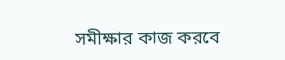সমীক্ষার কাজ করবে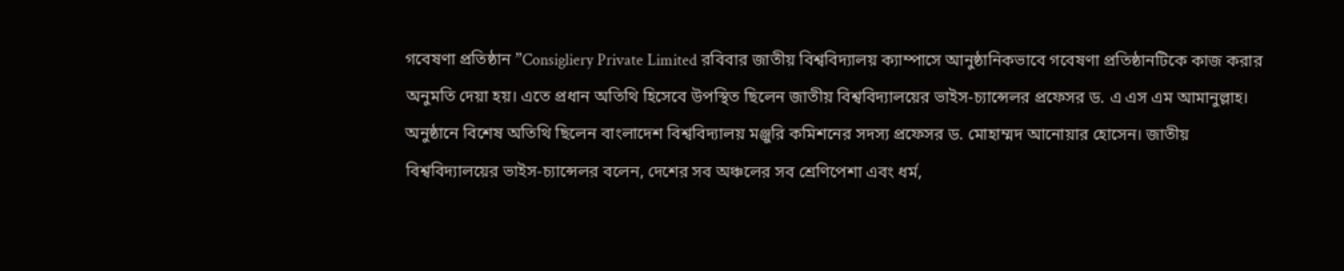গবেষণা প্রতিষ্ঠান ”Consigliery Private Limited রবিবার জাতীয় বিশ্ববিদ্যালয় ক্যাম্পাসে আনুষ্ঠানিকভাবে গবেষণা প্রতিষ্ঠানটিকে কাজ করার অনুমতি দেয়া হয়। এতে প্রধান অতিথি হিসেবে উপস্থিত ছিলেন জাতীয় বিশ্ববিদ্যালয়ের ভাইস-চ্যান্সেলর প্রফেসর ড. এ এস এম আমানুল্লাহ। অনুষ্ঠানে বিশেষ অতিথি ছিলেন বাংলাদেশ বিশ্ববিদ্যালয় মঞ্জুরি কমিশনের সদস্য প্রফেসর ড. মোহাম্মদ আনোয়ার হোসেন। জাতীয় বিশ্ববিদ্যালয়ের ভাইস-চ্যান্সেলর বলেন, দেশের সব অঞ্চলের সব শ্রেণিপেশা এবং ধর্ম,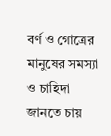বর্ণ ও গোত্রের মানুষের সমস্যা ও চাহিদা জানতে চায়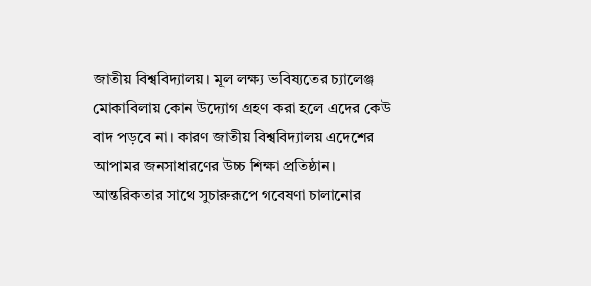জাতীয় বিশ্ববিদ্যালয়। মূল লক্ষ্য ভবিষ্যতের চ্যালেঞ্জ মোকাবিলায় কোন উদ্যোগ গ্রহণ করা হলে এদের কেউ বাদ পড়বে না। কারণ জাতীয় বিশ্ববিদ্যালয় এদেশের আপামর জনসাধারণের উচ্চ শিক্ষা প্রতিষ্ঠান। আন্তরিকতার সাথে সুচারুরূপে গবেষণা চালানোর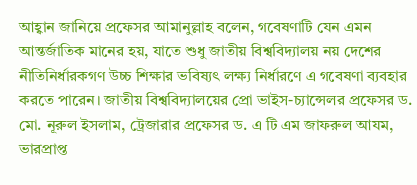আহ্বান জানিয়ে প্রফেসর আমানুল্লাহ বলেন, গবেষণাটি যেন এমন আন্তর্জাতিক মানের হয়, যাতে শুধু জাতীয় বিশ্ববিদ্যালয় নয় দেশের নীতিনির্ধারকগণ উচ্চ শিক্ষার ভবিষ্যৎ লক্ষ্য নির্ধারণে এ গবেষণা ব্যবহার করতে পারেন। জাতীয় বিশ্ববিদ্যালয়ের প্রো ভাইস-চ্যান্সেলর প্রফেসর ড. মো. নূরুল ইসলাম, ট্রেজারার প্রফেসর ড. এ টি এম জাফরুল আযম, ভারপ্রাপ্ত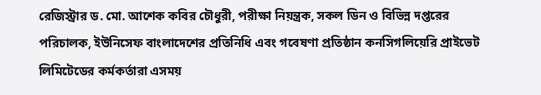রেজিস্ট্রার ড. মো. আশেক কবির চৌধুরী, পরীক্ষা নিয়ন্ত্রক, সকল ডিন ও বিভিন্ন দপ্তরের পরিচালক, ইউনিসেফ বাংলাদেশের প্রতিনিধি এবং গবেষণা প্রতিষ্ঠান কনসিগলিয়েরি প্রাইভেট লিমিটেডের কর্মকর্তারা এসময়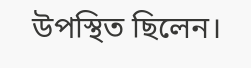উপস্থিত ছিলেন।